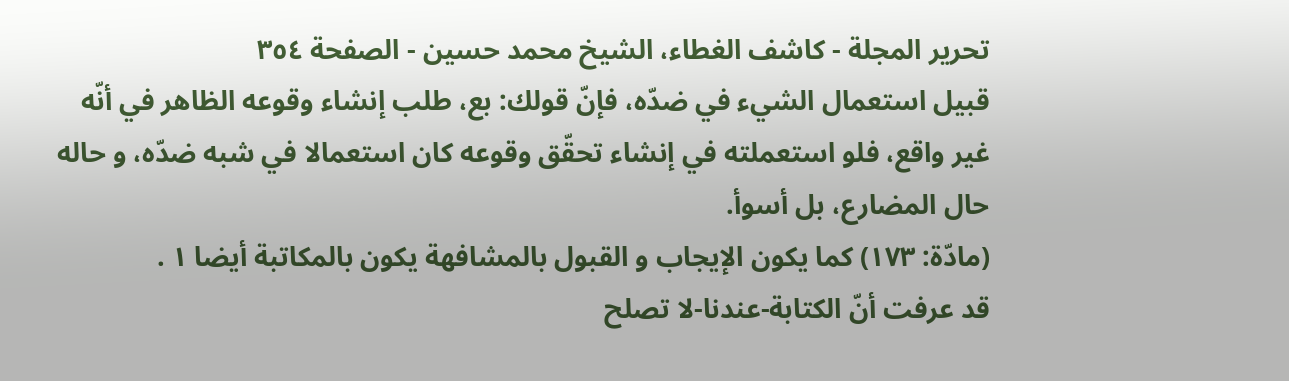تحرير المجلة - كاشف الغطاء، الشيخ محمد حسين - الصفحة ٣٥٤
قبيل استعمال الشيء في ضدّه، فإنّ قولك: بع، طلب إنشاء وقوعه الظاهر في أنّه غير واقع، فلو استعملته في إنشاء تحقّق وقوعه كان استعمالا في شبه ضدّه، و حاله حال المضارع، بل أسوأ.
(مادّة: ١٧٣) كما يكون الإيجاب و القبول بالمشافهة يكون بالمكاتبة أيضا ١ .
قد عرفت أنّ الكتابة-عندنا-لا تصلح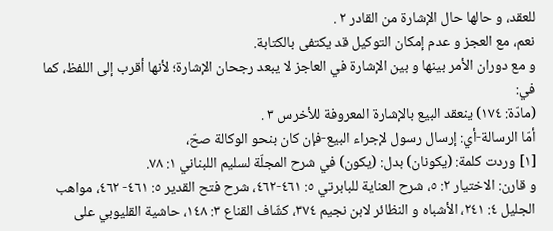للعقد، و حالها حال الإشارة من القادر ٢ .
نعم، مع العجز و عدم إمكان التوكيل قد يكتفى بالكتابة.
و مع دوران الأمر بينها و بين الإشارة في العاجز لا يبعد رجحان الإشارة؛ لأنها أقرب إلى اللفظ، كما في:
(مادّة: ١٧٤) ينعقد البيع بالإشارة المعروفة للأخرس ٣ .
أمّا الرسالة-أي: إرسال رسول لإجراء البيع-فإن كان بنحو الوكالة صحّ،
[١] وردت كلمة: (يكونان) بدل: (يكون) في شرح المجلّة لسليم اللبناني ١: ٧٨.
و قارن: الاختيار ٢: ٥، شرح العناية للبابرتي ٥: ٤٦١-٤٦٢، شرح فتح القدير ٥: ٤٦١- ٤٦٢، مواهب الجليل ٤: ٢٤١، الأشباه و النظائر لابن نجيم ٣٧٤، كشّاف القناع ٣: ١٤٨، حاشية القليوبي على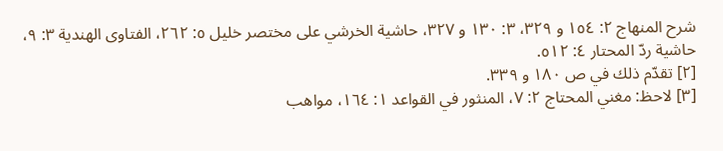شرح المنهاج ٢: ١٥٤ و ٣٢٩، ٣: ١٣٠ و ٣٢٧، حاشية الخرشي على مختصر خليل ٥: ٢٦٢، الفتاوى الهندية ٣: ٩، حاشية ردّ المحتار ٤: ٥١٢.
[٢] تقدّم ذلك في ص ١٨٠ و ٣٣٩.
[٣] لاحظ: مغني المحتاج ٢: ٧، المنثور في القواعد ١: ١٦٤، مواهب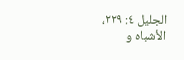الجليل ٤: ٢٢٩، الأشباه و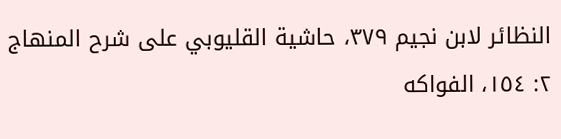النظائر لابن نجيم ٣٧٩، حاشية القليوبي على شرح المنهاج ٢: ١٥٤، الفواكه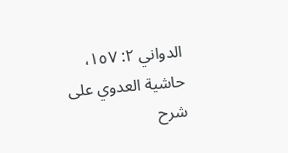الدواني ٢: ١٥٧، حاشية العدوي على شرح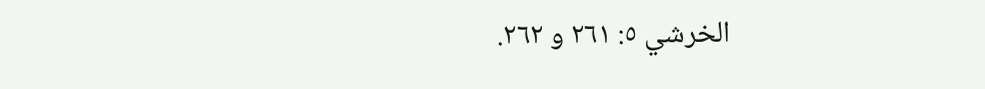الخرشي ٥: ٢٦١ و ٢٦٢.